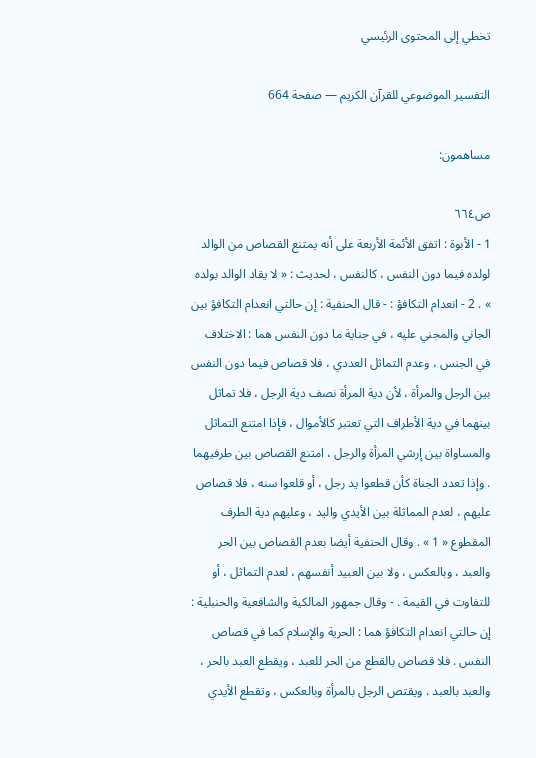تخطي إلى المحتوى الرئيسي

التفسير الموضوعي للقرآن الكريم — صفحة 664

مساهمون:

ص٦٦٤
1 - الأبوة : اتفق الأئمة الأربعة على أنه يمتنع القصاص من الوالد لولده فيما دون النفس ، كالنفس ، لحديث : « لا يقاد الوالد بولده » . 2 - انعدام التكافؤ : - قال الحنفية : إن حالتي انعدام التكافؤ بين الجاني والمجني عليه ، في جناية ما دون النفس هما : الاختلاف في الجنس ، وعدم التماثل العددي ، فلا قصاص فيما دون النفس بين الرجل والمرأة ، لأن دية المرأة نصف دية الرجل ، فلا تماثل بينهما في دية الأطراف التي تعتبر كالأموال ، فإذا امتنع التماثل والمساواة بين إرشي المرأة والرجل ، امتنع القصاص بين طرفيهما . وإذا تعدد الجناة كأن قطعوا يد رجل ، أو قلعوا سنه ، فلا قصاص عليهم ، لعدم المماثلة بين الأيدي واليد ، وعليهم دية الطرف المقطوع « 1 » . وقال الحنفية أيضا بعدم القصاص بين الحر والعبد ، وبالعكس ، ولا بين العبيد أنفسهم ، لعدم التماثل ، أو للتفاوت في القيمة . - وقال جمهور المالكية والشافعية والحنبلية : إن حالتي انعدام التكافؤ هما : الحرية والإسلام كما في قصاص النفس . فلا قصاص بالقطع من الحر للعبد ، ويقطع العبد بالحر ، والعبد بالعبد . ويقتص الرجل بالمرأة وبالعكس ، وتقطع الأيدي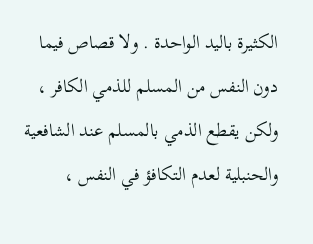الكثيرة باليد الواحدة . ولا قصاص فيما دون النفس من المسلم للذمي الكافر ، ولكن يقطع الذمي بالمسلم عند الشافعية والحنبلية لعدم التكافؤ في النفس ،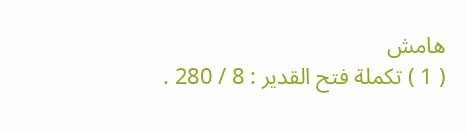هامش
( 1 ) تكملة فتح القدير : 8 / 280 .